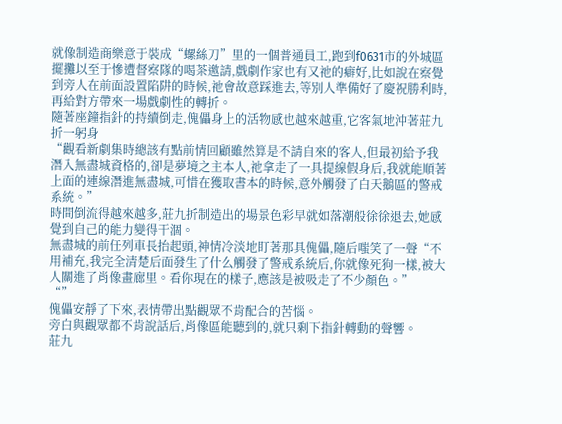就像制造商樂意于裝成“螺絲刀”里的一個普通員工,跑到f0631市的外城區擺攤以至于慘遭督察隊的喝茶邀請,戲劇作家也有又祂的癖好,比如說在察覺到旁人在前面設置陷阱的時候,祂會故意踩進去,等別人準備好了慶祝勝利時,再給對方帶來一場戲劇性的轉折。
隨著座鐘指針的持續倒走,傀儡身上的活物感也越來越重,它客氣地沖著莊九折一躬身
“觀看新劇集時總該有點前情回顧雖然算是不請自來的客人,但最初給予我潛入無盡城資格的,卻是夢境之主本人,祂拿走了一具提線假身后,我就能順著上面的連線潛進無盡城,可惜在獲取書本的時候,意外觸發了白天鵝區的警戒系統。”
時間倒流得越來越多,莊九折制造出的場景色彩早就如落潮般徐徐退去,她感覺到自己的能力變得干涸。
無盡城的前任列車長抬起頭,神情冷淡地盯著那具傀儡,隨后嗤笑了一聲“不用補充,我完全清楚后面發生了什么觸發了警戒系統后,你就像死狗一樣,被大人關進了肖像畫廊里。看你現在的樣子,應該是被吸走了不少顏色。”
“”
傀儡安靜了下來,表情帶出點觀眾不肯配合的苦惱。
旁白與觀眾都不肯說話后,肖像區能聽到的,就只剩下指針轉動的聲響。
莊九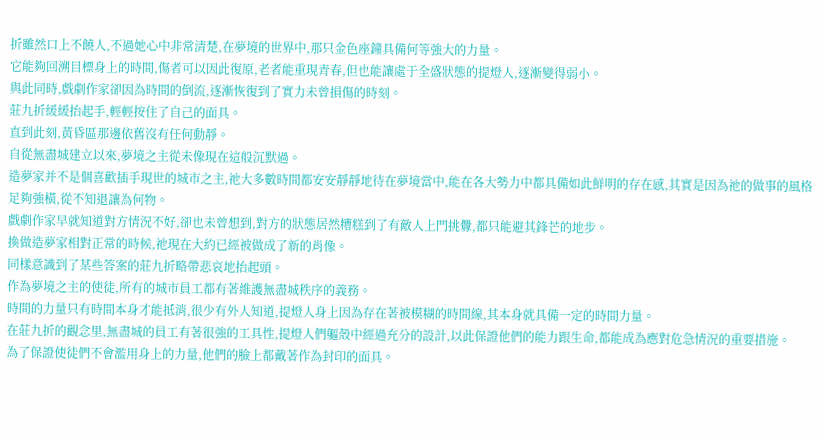折雖然口上不饒人,不過她心中非常清楚,在夢境的世界中,那只金色座鐘具備何等強大的力量。
它能夠回溯目標身上的時間,傷者可以因此復原,老者能重現青春,但也能讓處于全盛狀態的提燈人,逐漸變得弱小。
與此同時,戲劇作家卻因為時間的倒流,逐漸恢復到了實力未曾損傷的時刻。
莊九折緩緩抬起手,輕輕按住了自己的面具。
直到此刻,黃昏區那邊依舊沒有任何動靜。
自從無盡城建立以來,夢境之主從未像現在這般沉默過。
造夢家并不是個喜歡插手現世的城市之主,祂大多數時間都安安靜靜地待在夢境當中,能在各大勢力中都具備如此鮮明的存在感,其實是因為祂的做事的風格足夠強橫,從不知退讓為何物。
戲劇作家早就知道對方情況不好,卻也未曾想到,對方的狀態居然糟糕到了有敵人上門挑釁,都只能避其鋒芒的地步。
換做造夢家相對正常的時候,祂現在大約已經被做成了新的肖像。
同樣意識到了某些答案的莊九折略帶悲哀地抬起頭。
作為夢境之主的使徒,所有的城市員工都有著維護無盡城秩序的義務。
時間的力量只有時間本身才能抵消,很少有外人知道,提燈人身上因為存在著被模糊的時間線,其本身就具備一定的時間力量。
在莊九折的觀念里,無盡城的員工有著很強的工具性,提燈人們軀殼中經過充分的設計,以此保證他們的能力跟生命,都能成為應對危急情況的重要措施。
為了保證使徒們不會濫用身上的力量,他們的臉上都戴著作為封印的面具。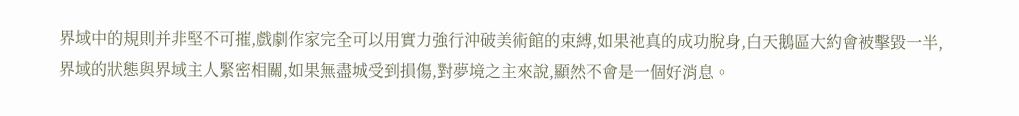界域中的規則并非堅不可摧,戲劇作家完全可以用實力強行沖破美術館的束縛,如果祂真的成功脫身,白天鵝區大約會被擊毀一半,界域的狀態與界域主人緊密相關,如果無盡城受到損傷,對夢境之主來說,顯然不會是一個好消息。